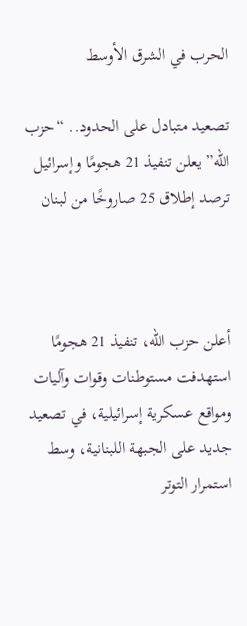الحرب في الشرق الأوسط

تصعيد متبادل على الحدود.. “حزب الله” يعلن تنفيذ 21 هجومًا وإسرائيل ترصد إطلاق 25 صاروخًا من لبنان



أعلن حزب الله، تنفيذ 21 هجومًا استهدفت مستوطنات وقوات وآليات ومواقع عسكرية إسرائيلية، في تصعيد جديد على الجبهة اللبنانية، وسط استمرار التوتر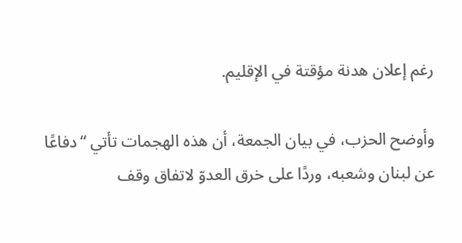رغم إعلان هدنة مؤقتة في الإقليم.

وأوضح الحزب، في بيان الجمعة، أن هذه الهجمات تأتي “دفاعًا عن لبنان وشعبه، وردًا على خرق العدوّ لاتفاق وقف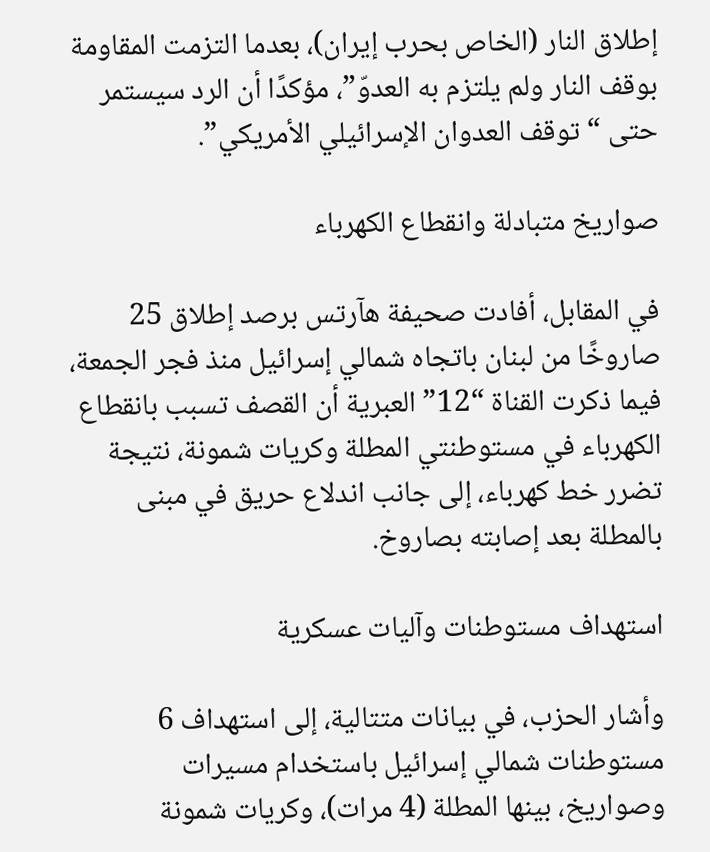إطلاق النار (الخاص بحرب إيران)، بعدما التزمت المقاومة بوقف النار ولم يلتزم به العدوّ”، مؤكدًا أن الرد سيستمر حتى “توقف العدوان الإسرائيلي الأمريكي”.

صواريخ متبادلة وانقطاع الكهرباء

في المقابل، أفادت صحيفة هآرتس برصد إطلاق 25 صاروخًا من لبنان باتجاه شمالي إسرائيل منذ فجر الجمعة، فيما ذكرت القناة “12” العبرية أن القصف تسبب بانقطاع الكهرباء في مستوطنتي المطلة وكريات شمونة، نتيجة تضرر خط كهرباء، إلى جانب اندلاع حريق في مبنى بالمطلة بعد إصابته بصاروخ.

استهداف مستوطنات وآليات عسكرية

وأشار الحزب، في بيانات متتالية، إلى استهداف 6 مستوطنات شمالي إسرائيل باستخدام مسيرات وصواريخ، بينها المطلة (4 مرات)، وكريات شمونة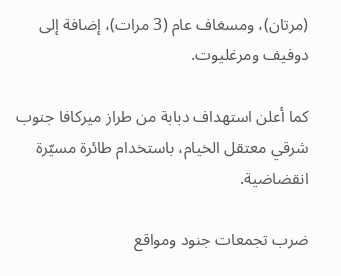(مرتان)، ومسغاف عام (3 مرات)، إضافة إلى دوفيف ومرغليوت.

كما أعلن استهداف دبابة من طراز ميركافا جنوب شرقي معتقل الخيام، باستخدام طائرة مسيّرة انقضاضية.

ضرب تجمعات جنود ومواقع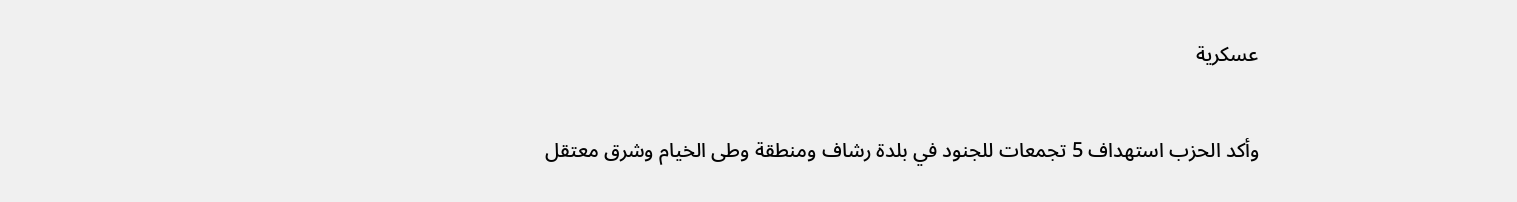عسكرية

وأكد الحزب استهداف 5 تجمعات للجنود في بلدة رشاف ومنطقة وطى الخيام وشرق معتقل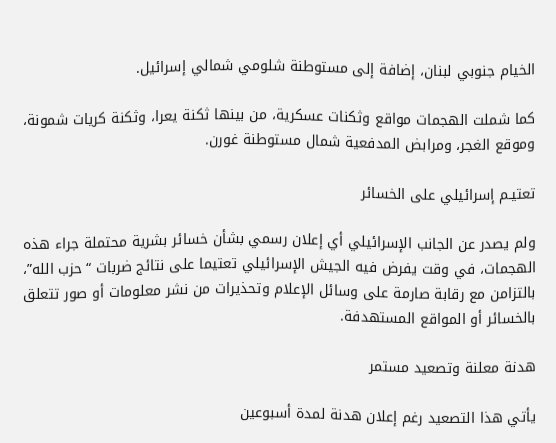الخيام جنوبي لبنان، إضافة إلى مستوطنة شلومي شمالي إسرائيل.

كما شملت الهجمات مواقع وثكنات عسكرية، من بينها ثكنة يعرا، وثكنة كريات شمونة، وموقع الغجر، ومرابض المدفعية شمال مستوطنة غورن.

تعتيـم إسرائيلي على الخسائر

ولم يصدر عن الجانب الإسرائيلي أي إعلان رسمي بشأن خسائر بشرية محتملة جراء هذه الهجمات، في وقت يفرض فيه الجيش الإسرائيلي تعتيما على نتائج ضربات “حزب الله”، بالتزامن مع رقابة صارمة على وسائل الإعلام وتحذيرات من نشر معلومات أو صور تتعلق بالخسائر أو المواقع المستهدفة.

هدنة معلنة وتصعيد مستمر

يأتي هذا التصعيد رغم إعلان هدنة لمدة أسبوعين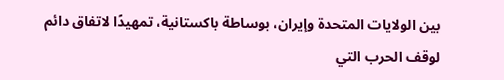بين الولايات المتحدة وإيران، بوساطة باكستانية، تمهيدًا لاتفاق دائم لوقف الحرب التي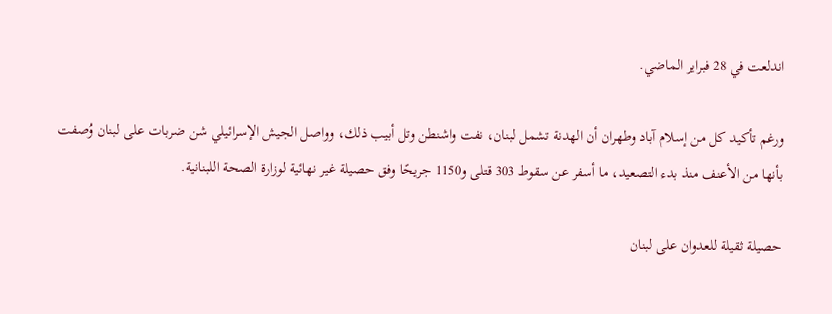اندلعت في 28 فبراير الماضي.

ورغم تأكيد كل من إسلام آباد وطهران أن الهدنة تشمل لبنان، نفت واشنطن وتل أبيب ذلك، وواصل الجيش الإسرائيلي شن ضربات على لبنان وُصفت بأنها من الأعنف منذ بدء التصعيد، ما أسفر عن سقوط 303 قتلى و1150 جريحًا وفق حصيلة غير نهائية لوزارة الصحة اللبنانية.

حصيلة ثقيلة للعدوان على لبنان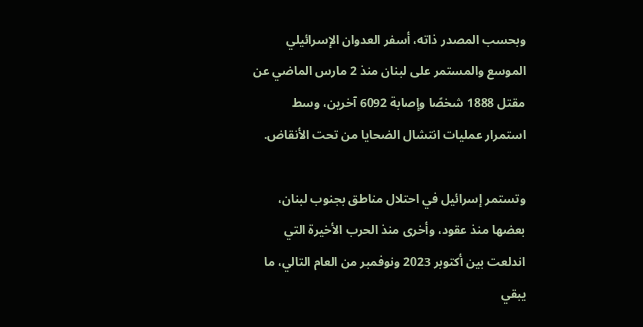وبحسب المصدر ذاته، أسفر العدوان الإسرائيلي الموسع والمستمر على لبنان منذ 2 مارس الماضي عن مقتل 1888 شخصًا وإصابة 6092 آخرين، وسط استمرار عمليات انتشال الضحايا من تحت الأنقاض.

وتستمر إسرائيل في احتلال مناطق بجنوب لبنان، بعضها منذ عقود، وأخرى منذ الحرب الأخيرة التي اندلعت بين أكتوبر 2023 ونوفمبر من العام التالي، ما يبقي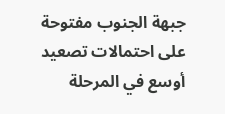جبهة الجنوب مفتوحة على احتمالات تصعيد أوسع في المرحلة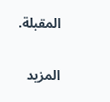المقبلة.

المزيد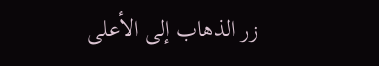زر الذهاب إلى الأعلى